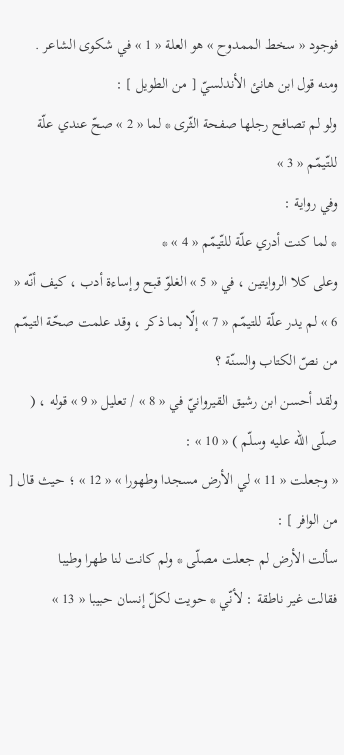فوجود « سخط الممدوح » هو العلة « 1 » في شكوى الشاعر .
ومنه قول ابن هانئ الأندلسيّ [ من الطويل ] :
ولو لم تصافح رجلها صفحة الثّرى * لما « 2 » صحّ عندي علّة للتّيمّم « 3 »
وفي رواية :
* لما كنت أدري علّة للتّيمّم « 4 » *
وعلى كلا الروايتين ، في « 5 » الغلوّ قبح وإساءة أدب ، كيف أنّه « 6 » لم يدر علّة للتيمّم « 7 » إلّا بما ذكر ، وقد علمت صحّة التيمّم من نصّ الكتاب والسنّة ؟
ولقد أحسن ابن رشيق القيروانيّ في « 8 » / تعليل « 9 » قوله ، ( صلّى اللّه عليه وسلّم ) « 10 » :
« وجعلت « 11 » لي الأرض مسجدا وطهورا » « 12 » ؛ حيث قال [ من الوافر ] :
سألت الأرض لم جعلت مصلّى * ولم كانت لنا طهرا وطيبا
فقالت غير ناطقة : لأنّي * حويت لكلّ إنسان حبيبا « 13 »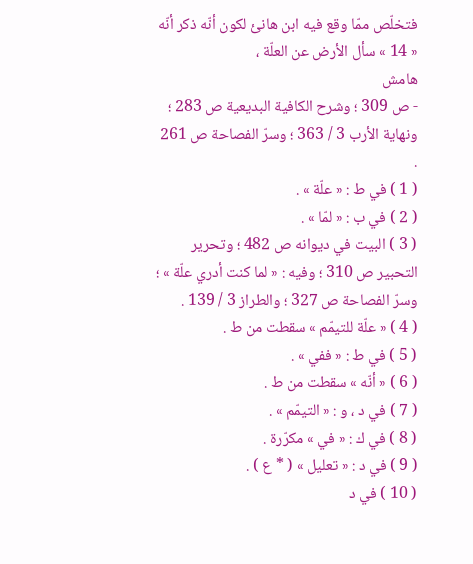فتخلّص ممّا وقع فيه ابن هانئ لكون أنّه ذكر أنّه « 14 » سأل الأرض عن العلّة ،
هامش
- ص 309 ؛ وشرح الكافية البديعية ص 283 ؛ ونهاية الأرب 3 / 363 ؛ وسرّ الفصاحة ص 261 .
( 1 ) في ط : « علّة » .
( 2 ) في ب : « لمّا » .
( 3 ) البيت في ديوانه ص 482 ؛ وتحرير التحبير ص 310 ؛ وفيه : « لما كنت أدري علّة » ؛ وسرّ الفصاحة ص 327 ؛ والطراز 3 / 139 .
( 4 ) « علّة للتيمّم » سقطت من ط .
( 5 ) في ط : « ففي » .
( 6 ) « أنّه » سقطت من ط .
( 7 ) في د ، و : « التيمّم » .
( 8 ) في ك : « في » مكرّرة .
( 9 ) في د : « تعليل » ( * ع ) .
( 10 ) في د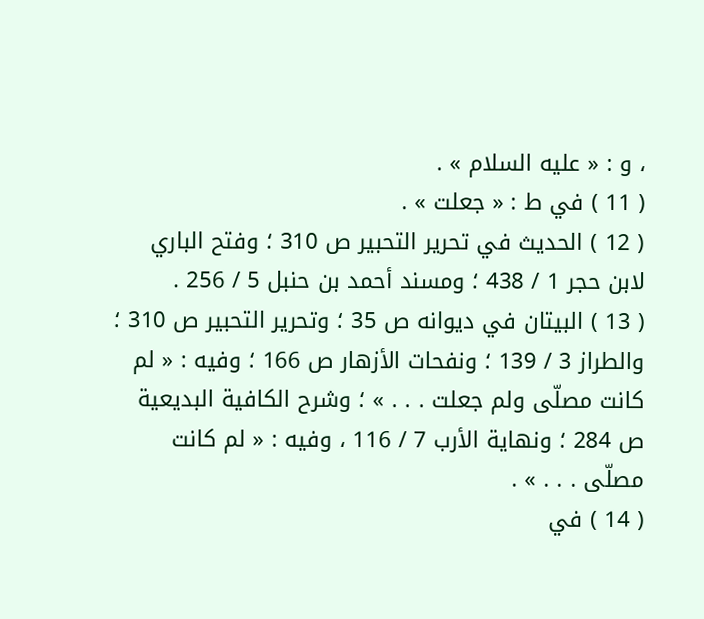، و : « عليه السلام » .
( 11 ) في ط : « جعلت » .
( 12 ) الحديث في تحرير التحبير ص 310 ؛ وفتح الباري لابن حجر 1 / 438 ؛ ومسند أحمد بن حنبل 5 / 256 .
( 13 ) البيتان في ديوانه ص 35 ؛ وتحرير التحبير ص 310 ؛ والطراز 3 / 139 ؛ ونفحات الأزهار ص 166 ؛ وفيه : « لم كانت مصلّى ولم جعلت . . . » ؛ وشرح الكافية البديعية ص 284 ؛ ونهاية الأرب 7 / 116 ، وفيه : « لم كانت مصلّى . . . » .
( 14 ) في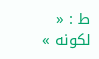ط : « لكونه »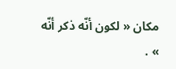مكان « لكون أنّه ذكر أنّه » .